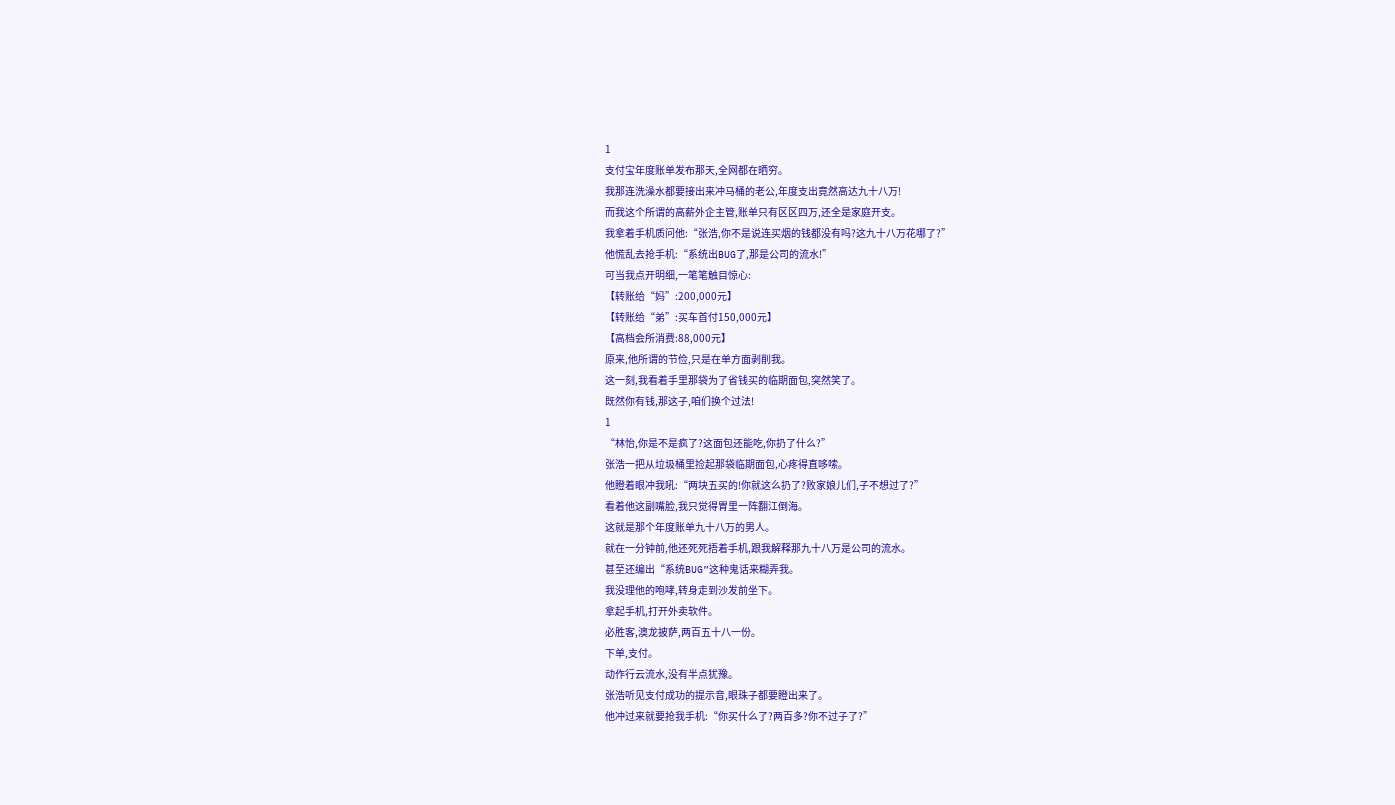1
支付宝年度账单发布那天,全网都在晒穷。
我那连洗澡水都要接出来冲马桶的老公,年度支出竟然高达九十八万!
而我这个所谓的高薪外企主管,账单只有区区四万,还全是家庭开支。
我拿着手机质问他:“张浩,你不是说连买烟的钱都没有吗?这九十八万花哪了?”
他慌乱去抢手机:“系统出BUG了,那是公司的流水!”
可当我点开明细,一笔笔触目惊心:
【转账给“妈”:200,000元】
【转账给“弟”:买车首付150,000元】
【高档会所消费:88,000元】
原来,他所谓的节俭,只是在单方面剥削我。
这一刻,我看着手里那袋为了省钱买的临期面包,突然笑了。
既然你有钱,那这子,咱们换个过法!
1
“林怡,你是不是疯了?这面包还能吃,你扔了什么?”
张浩一把从垃圾桶里捡起那袋临期面包,心疼得直哆嗦。
他瞪着眼冲我吼:“两块五买的!你就这么扔了?败家娘儿们,子不想过了?”
看着他这副嘴脸,我只觉得胃里一阵翻江倒海。
这就是那个年度账单九十八万的男人。
就在一分钟前,他还死死捂着手机,跟我解释那九十八万是公司的流水。
甚至还编出“系统BUG”这种鬼话来糊弄我。
我没理他的咆哮,转身走到沙发前坐下。
拿起手机,打开外卖软件。
必胜客,澳龙披萨,两百五十八一份。
下单,支付。
动作行云流水,没有半点犹豫。
张浩听见支付成功的提示音,眼珠子都要瞪出来了。
他冲过来就要抢我手机:“你买什么了?两百多?你不过子了?”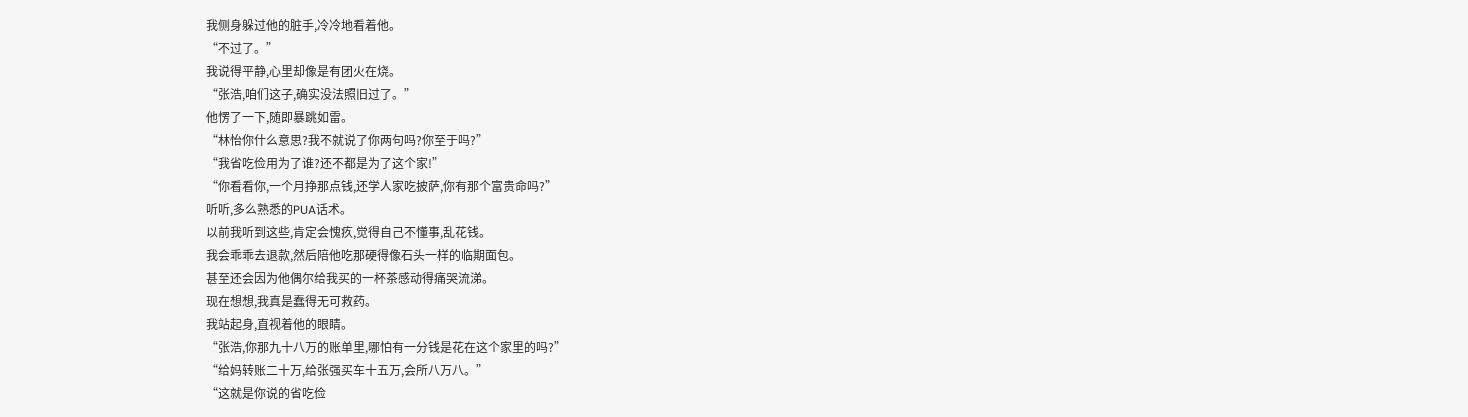我侧身躲过他的脏手,冷冷地看着他。
“不过了。”
我说得平静,心里却像是有团火在烧。
“张浩,咱们这子,确实没法照旧过了。”
他愣了一下,随即暴跳如雷。
“林怡你什么意思?我不就说了你两句吗?你至于吗?”
“我省吃俭用为了谁?还不都是为了这个家!”
“你看看你,一个月挣那点钱,还学人家吃披萨,你有那个富贵命吗?”
听听,多么熟悉的PUA话术。
以前我听到这些,肯定会愧疚,觉得自己不懂事,乱花钱。
我会乖乖去退款,然后陪他吃那硬得像石头一样的临期面包。
甚至还会因为他偶尔给我买的一杯茶感动得痛哭流涕。
现在想想,我真是蠢得无可救药。
我站起身,直视着他的眼睛。
“张浩,你那九十八万的账单里,哪怕有一分钱是花在这个家里的吗?”
“给妈转账二十万,给张强买车十五万,会所八万八。”
“这就是你说的省吃俭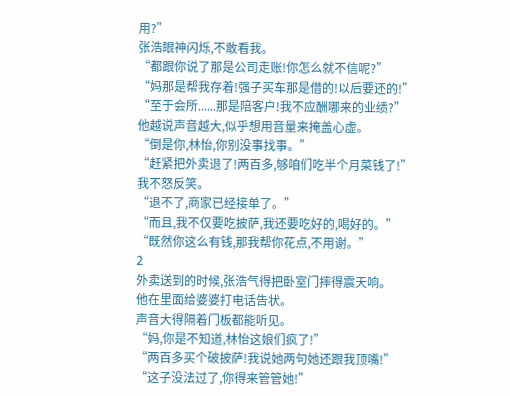用?”
张浩眼神闪烁,不敢看我。
“都跟你说了那是公司走账!你怎么就不信呢?”
“妈那是帮我存着!强子买车那是借的!以后要还的!”
“至于会所......那是陪客户!我不应酬哪来的业绩?”
他越说声音越大,似乎想用音量来掩盖心虚。
“倒是你,林怡,你别没事找事。”
“赶紧把外卖退了!两百多,够咱们吃半个月菜钱了!”
我不怒反笑。
“退不了,商家已经接单了。”
“而且,我不仅要吃披萨,我还要吃好的,喝好的。”
“既然你这么有钱,那我帮你花点,不用谢。”
2
外卖送到的时候,张浩气得把卧室门摔得震天响。
他在里面给婆婆打电话告状。
声音大得隔着门板都能听见。
“妈,你是不知道,林怡这娘们疯了!”
“两百多买个破披萨!我说她两句她还跟我顶嘴!”
“这子没法过了,你得来管管她!”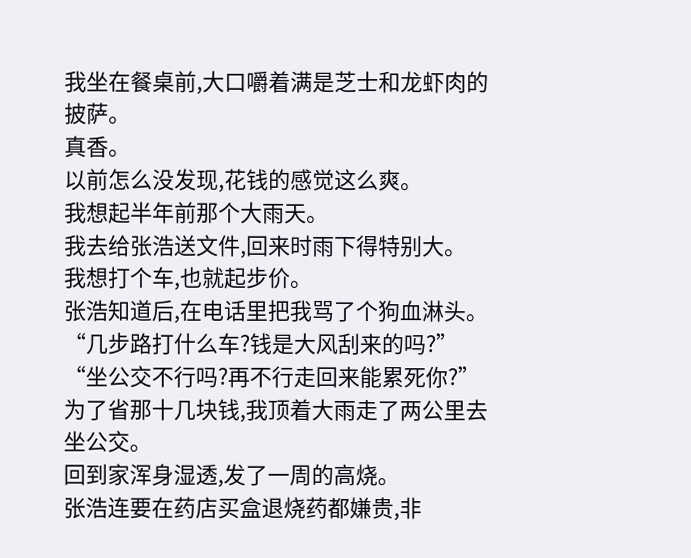我坐在餐桌前,大口嚼着满是芝士和龙虾肉的披萨。
真香。
以前怎么没发现,花钱的感觉这么爽。
我想起半年前那个大雨天。
我去给张浩送文件,回来时雨下得特别大。
我想打个车,也就起步价。
张浩知道后,在电话里把我骂了个狗血淋头。
“几步路打什么车?钱是大风刮来的吗?”
“坐公交不行吗?再不行走回来能累死你?”
为了省那十几块钱,我顶着大雨走了两公里去坐公交。
回到家浑身湿透,发了一周的高烧。
张浩连要在药店买盒退烧药都嫌贵,非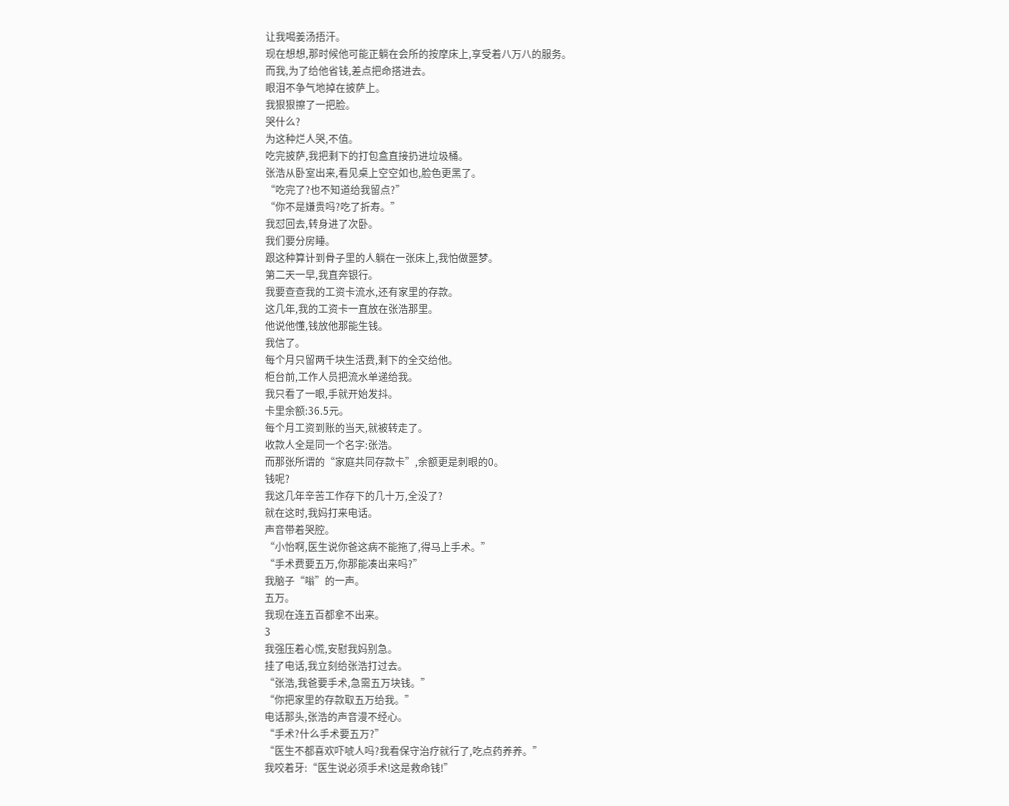让我喝姜汤捂汗。
现在想想,那时候他可能正躺在会所的按摩床上,享受着八万八的服务。
而我,为了给他省钱,差点把命搭进去。
眼泪不争气地掉在披萨上。
我狠狠擦了一把脸。
哭什么?
为这种烂人哭,不值。
吃完披萨,我把剩下的打包盒直接扔进垃圾桶。
张浩从卧室出来,看见桌上空空如也,脸色更黑了。
“吃完了?也不知道给我留点?”
“你不是嫌贵吗?吃了折寿。”
我怼回去,转身进了次卧。
我们要分房睡。
跟这种算计到骨子里的人躺在一张床上,我怕做噩梦。
第二天一早,我直奔银行。
我要查查我的工资卡流水,还有家里的存款。
这几年,我的工资卡一直放在张浩那里。
他说他懂,钱放他那能生钱。
我信了。
每个月只留两千块生活费,剩下的全交给他。
柜台前,工作人员把流水单递给我。
我只看了一眼,手就开始发抖。
卡里余额:36.5元。
每个月工资到账的当天,就被转走了。
收款人全是同一个名字:张浩。
而那张所谓的“家庭共同存款卡”,余额更是刺眼的0。
钱呢?
我这几年辛苦工作存下的几十万,全没了?
就在这时,我妈打来电话。
声音带着哭腔。
“小怡啊,医生说你爸这病不能拖了,得马上手术。”
“手术费要五万,你那能凑出来吗?”
我脑子“嗡”的一声。
五万。
我现在连五百都拿不出来。
3
我强压着心慌,安慰我妈别急。
挂了电话,我立刻给张浩打过去。
“张浩,我爸要手术,急需五万块钱。”
“你把家里的存款取五万给我。”
电话那头,张浩的声音漫不经心。
“手术?什么手术要五万?”
“医生不都喜欢吓唬人吗?我看保守治疗就行了,吃点药养养。”
我咬着牙:“医生说必须手术!这是救命钱!”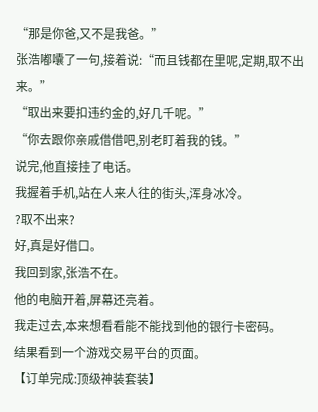“那是你爸,又不是我爸。”
张浩嘟囔了一句,接着说:“而且钱都在里呢,定期,取不出来。”
“取出来要扣违约金的,好几千呢。”
“你去跟你亲戚借借吧,别老盯着我的钱。”
说完,他直接挂了电话。
我握着手机,站在人来人往的街头,浑身冰冷。
?取不出来?
好,真是好借口。
我回到家,张浩不在。
他的电脑开着,屏幕还亮着。
我走过去,本来想看看能不能找到他的银行卡密码。
结果看到一个游戏交易平台的页面。
【订单完成:顶级神装套装】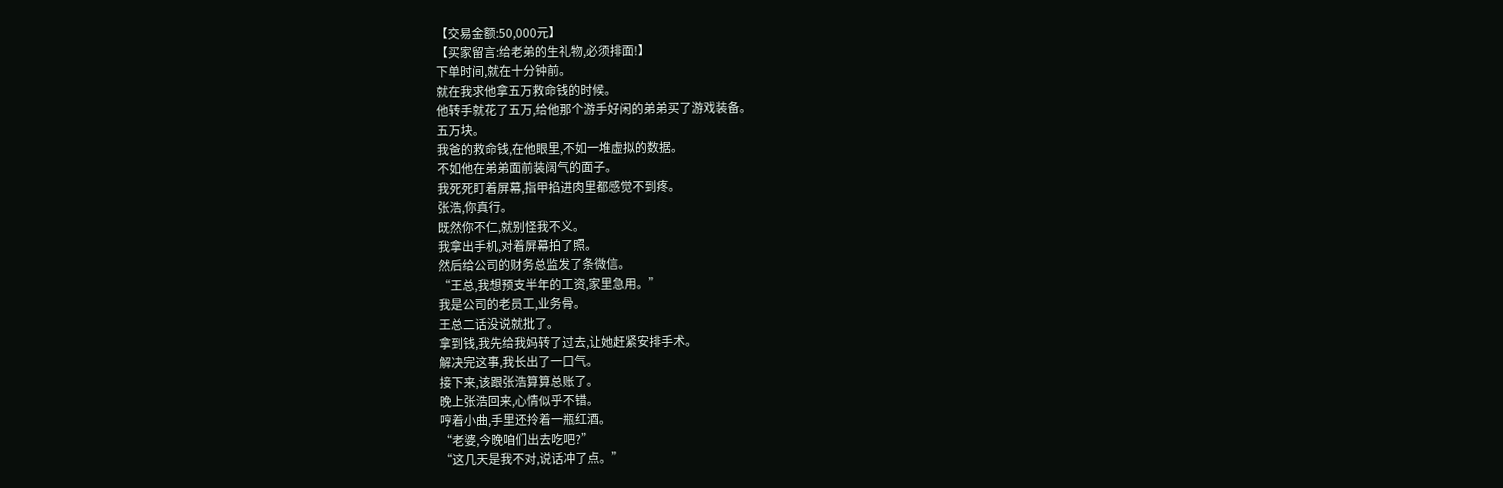【交易金额:50,000元】
【买家留言:给老弟的生礼物,必须排面!】
下单时间,就在十分钟前。
就在我求他拿五万救命钱的时候。
他转手就花了五万,给他那个游手好闲的弟弟买了游戏装备。
五万块。
我爸的救命钱,在他眼里,不如一堆虚拟的数据。
不如他在弟弟面前装阔气的面子。
我死死盯着屏幕,指甲掐进肉里都感觉不到疼。
张浩,你真行。
既然你不仁,就别怪我不义。
我拿出手机,对着屏幕拍了照。
然后给公司的财务总监发了条微信。
“王总,我想预支半年的工资,家里急用。”
我是公司的老员工,业务骨。
王总二话没说就批了。
拿到钱,我先给我妈转了过去,让她赶紧安排手术。
解决完这事,我长出了一口气。
接下来,该跟张浩算算总账了。
晚上张浩回来,心情似乎不错。
哼着小曲,手里还拎着一瓶红酒。
“老婆,今晚咱们出去吃吧?”
“这几天是我不对,说话冲了点。”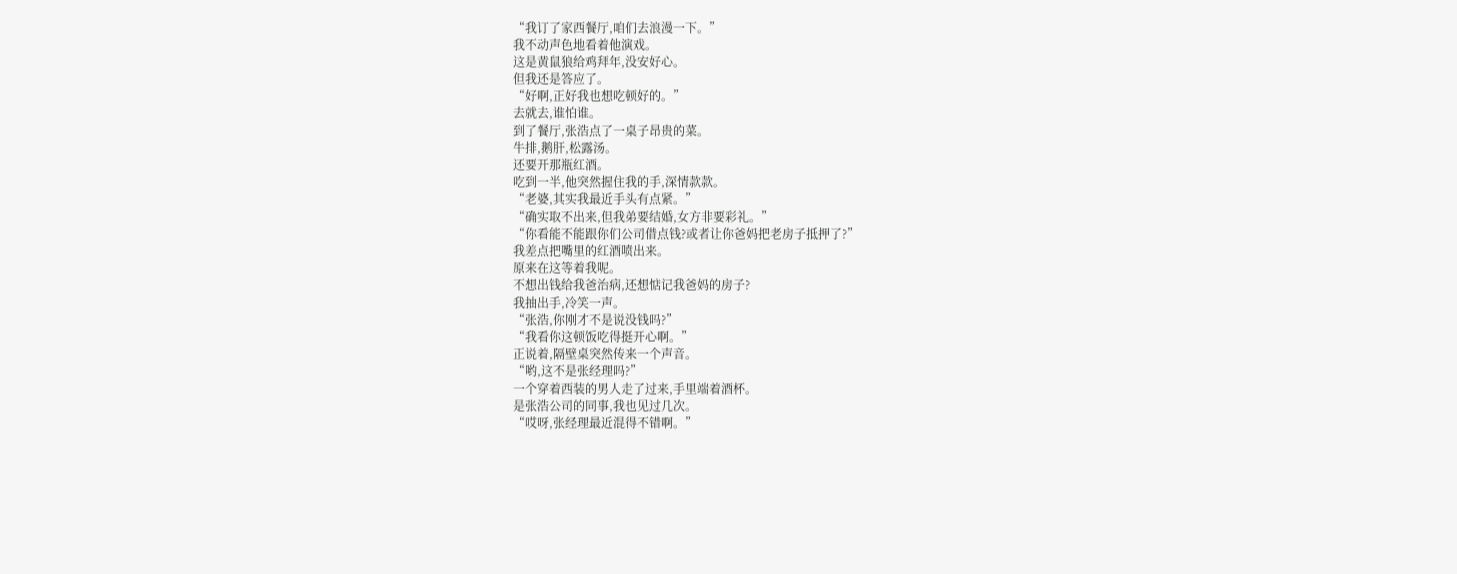“我订了家西餐厅,咱们去浪漫一下。”
我不动声色地看着他演戏。
这是黄鼠狼给鸡拜年,没安好心。
但我还是答应了。
“好啊,正好我也想吃顿好的。”
去就去,谁怕谁。
到了餐厅,张浩点了一桌子昂贵的菜。
牛排,鹅肝,松露汤。
还要开那瓶红酒。
吃到一半,他突然握住我的手,深情款款。
“老婆,其实我最近手头有点紧。”
“确实取不出来,但我弟要结婚,女方非要彩礼。”
“你看能不能跟你们公司借点钱?或者让你爸妈把老房子抵押了?”
我差点把嘴里的红酒喷出来。
原来在这等着我呢。
不想出钱给我爸治病,还想惦记我爸妈的房子?
我抽出手,冷笑一声。
“张浩,你刚才不是说没钱吗?”
“我看你这顿饭吃得挺开心啊。”
正说着,隔壁桌突然传来一个声音。
“哟,这不是张经理吗?”
一个穿着西装的男人走了过来,手里端着酒杯。
是张浩公司的同事,我也见过几次。
“哎呀,张经理最近混得不错啊。”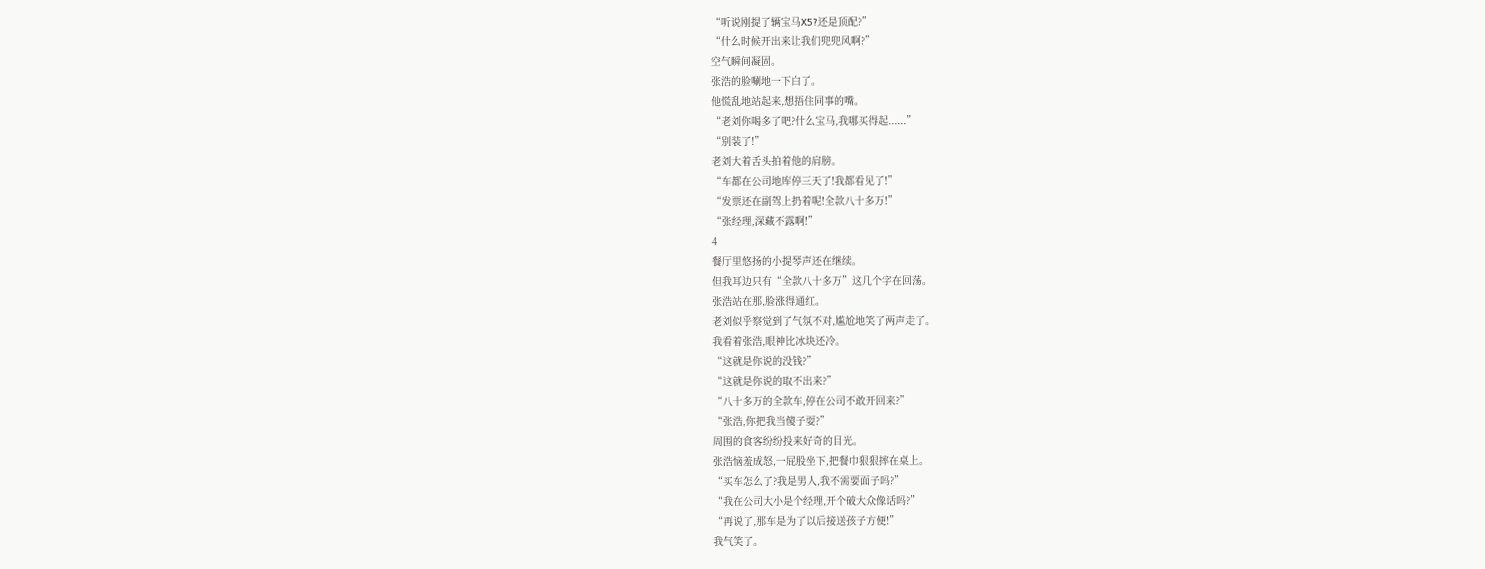“听说刚提了辆宝马X5?还是顶配?”
“什么时候开出来让我们兜兜风啊?”
空气瞬间凝固。
张浩的脸唰地一下白了。
他慌乱地站起来,想捂住同事的嘴。
“老刘你喝多了吧?什么宝马,我哪买得起......”
“别装了!”
老刘大着舌头拍着他的肩膀。
“车都在公司地库停三天了!我都看见了!”
“发票还在副驾上扔着呢!全款八十多万!”
“张经理,深藏不露啊!”
4
餐厅里悠扬的小提琴声还在继续。
但我耳边只有“全款八十多万”这几个字在回荡。
张浩站在那,脸涨得通红。
老刘似乎察觉到了气氛不对,尴尬地笑了两声走了。
我看着张浩,眼神比冰块还冷。
“这就是你说的没钱?”
“这就是你说的取不出来?”
“八十多万的全款车,停在公司不敢开回来?”
“张浩,你把我当傻子耍?”
周围的食客纷纷投来好奇的目光。
张浩恼羞成怒,一屁股坐下,把餐巾狠狠摔在桌上。
“买车怎么了?我是男人,我不需要面子吗?”
“我在公司大小是个经理,开个破大众像话吗?”
“再说了,那车是为了以后接送孩子方便!”
我气笑了。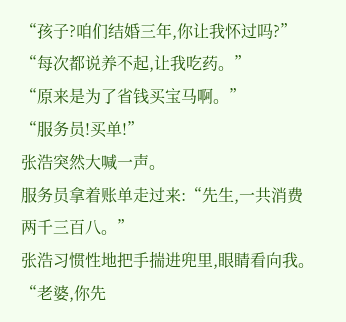“孩子?咱们结婚三年,你让我怀过吗?”
“每次都说养不起,让我吃药。”
“原来是为了省钱买宝马啊。”
“服务员!买单!”
张浩突然大喊一声。
服务员拿着账单走过来:“先生,一共消费两千三百八。”
张浩习惯性地把手揣进兜里,眼睛看向我。
“老婆,你先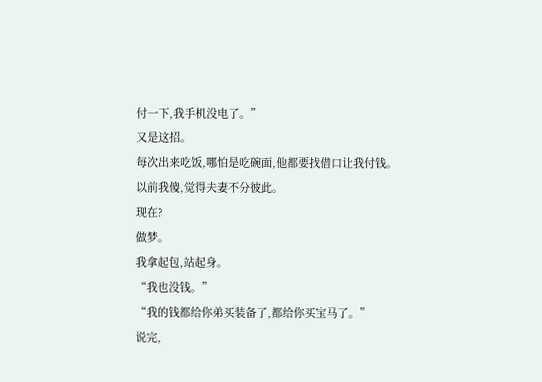付一下,我手机没电了。”
又是这招。
每次出来吃饭,哪怕是吃碗面,他都要找借口让我付钱。
以前我傻,觉得夫妻不分彼此。
现在?
做梦。
我拿起包,站起身。
“我也没钱。”
“我的钱都给你弟买装备了,都给你买宝马了。”
说完,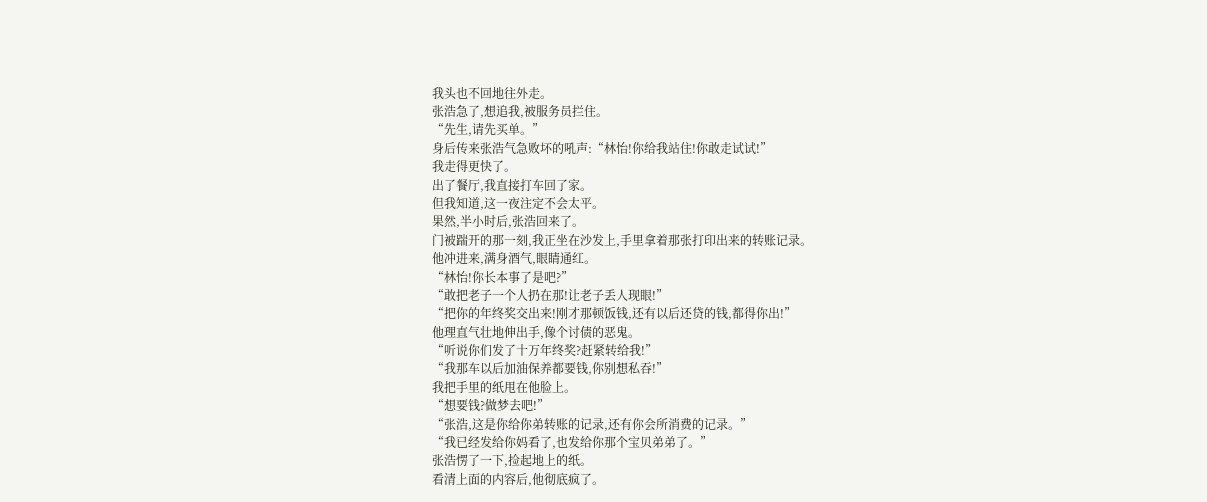我头也不回地往外走。
张浩急了,想追我,被服务员拦住。
“先生,请先买单。”
身后传来张浩气急败坏的吼声:“林怡!你给我站住!你敢走试试!”
我走得更快了。
出了餐厅,我直接打车回了家。
但我知道,这一夜注定不会太平。
果然,半小时后,张浩回来了。
门被踹开的那一刻,我正坐在沙发上,手里拿着那张打印出来的转账记录。
他冲进来,满身酒气,眼睛通红。
“林怡!你长本事了是吧?”
“敢把老子一个人扔在那!让老子丢人现眼!”
“把你的年终奖交出来!刚才那顿饭钱,还有以后还贷的钱,都得你出!”
他理直气壮地伸出手,像个讨债的恶鬼。
“听说你们发了十万年终奖?赶紧转给我!”
“我那车以后加油保养都要钱,你别想私吞!”
我把手里的纸甩在他脸上。
“想要钱?做梦去吧!”
“张浩,这是你给你弟转账的记录,还有你会所消费的记录。”
“我已经发给你妈看了,也发给你那个宝贝弟弟了。”
张浩愣了一下,捡起地上的纸。
看清上面的内容后,他彻底疯了。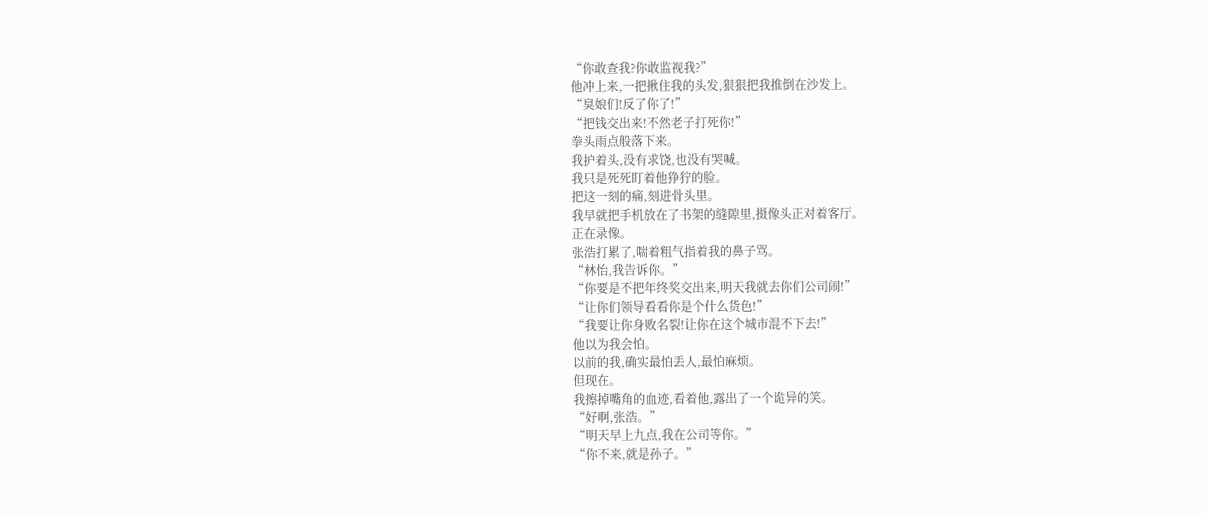“你敢查我?你敢监视我?”
他冲上来,一把揪住我的头发,狠狠把我推倒在沙发上。
“臭娘们!反了你了!”
“把钱交出来!不然老子打死你!”
拳头雨点般落下来。
我护着头,没有求饶,也没有哭喊。
我只是死死盯着他狰狞的脸。
把这一刻的痛,刻进骨头里。
我早就把手机放在了书架的缝隙里,摄像头正对着客厅。
正在录像。
张浩打累了,喘着粗气指着我的鼻子骂。
“林怡,我告诉你。”
“你要是不把年终奖交出来,明天我就去你们公司闹!”
“让你们领导看看你是个什么货色!”
“我要让你身败名裂!让你在这个城市混不下去!”
他以为我会怕。
以前的我,确实最怕丢人,最怕麻烦。
但现在。
我擦掉嘴角的血迹,看着他,露出了一个诡异的笑。
“好啊,张浩。”
“明天早上九点,我在公司等你。”
“你不来,就是孙子。”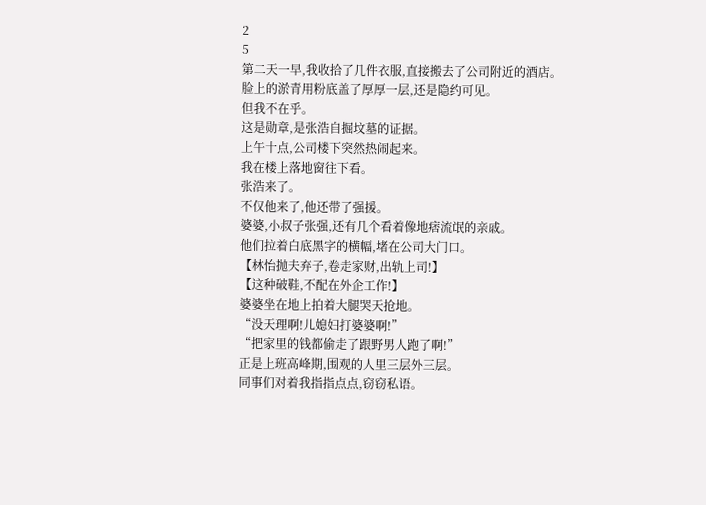2
5
第二天一早,我收拾了几件衣服,直接搬去了公司附近的酒店。
脸上的淤青用粉底盖了厚厚一层,还是隐约可见。
但我不在乎。
这是勋章,是张浩自掘坟墓的证据。
上午十点,公司楼下突然热闹起来。
我在楼上落地窗往下看。
张浩来了。
不仅他来了,他还带了强援。
婆婆,小叔子张强,还有几个看着像地痞流氓的亲戚。
他们拉着白底黑字的横幅,堵在公司大门口。
【林怡抛夫弃子,卷走家财,出轨上司!】
【这种破鞋,不配在外企工作!】
婆婆坐在地上拍着大腿哭天抢地。
“没天理啊!儿媳妇打婆婆啊!”
“把家里的钱都偷走了跟野男人跑了啊!”
正是上班高峰期,围观的人里三层外三层。
同事们对着我指指点点,窃窃私语。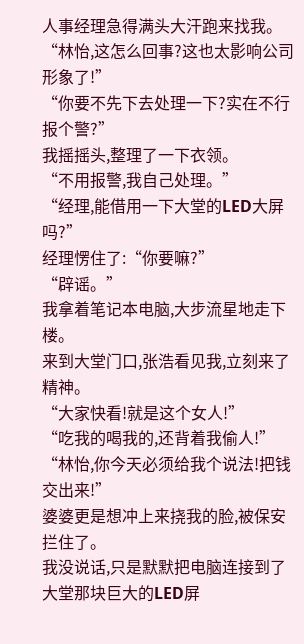人事经理急得满头大汗跑来找我。
“林怡,这怎么回事?这也太影响公司形象了!”
“你要不先下去处理一下?实在不行报个警?”
我摇摇头,整理了一下衣领。
“不用报警,我自己处理。”
“经理,能借用一下大堂的LED大屏吗?”
经理愣住了:“你要嘛?”
“辟谣。”
我拿着笔记本电脑,大步流星地走下楼。
来到大堂门口,张浩看见我,立刻来了精神。
“大家快看!就是这个女人!”
“吃我的喝我的,还背着我偷人!”
“林怡,你今天必须给我个说法!把钱交出来!”
婆婆更是想冲上来挠我的脸,被保安拦住了。
我没说话,只是默默把电脑连接到了大堂那块巨大的LED屏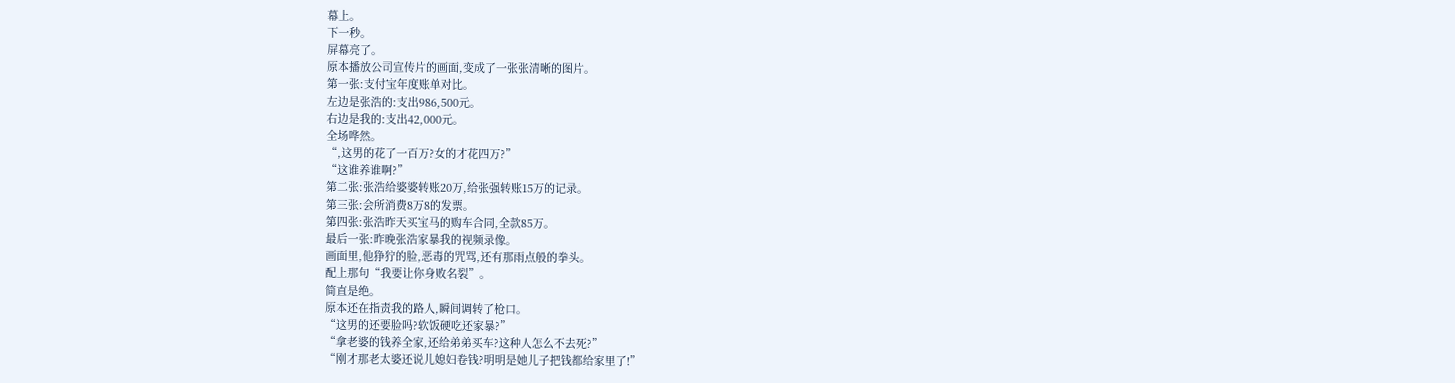幕上。
下一秒。
屏幕亮了。
原本播放公司宣传片的画面,变成了一张张清晰的图片。
第一张:支付宝年度账单对比。
左边是张浩的:支出986,500元。
右边是我的:支出42,000元。
全场哗然。
“,这男的花了一百万?女的才花四万?”
“这谁养谁啊?”
第二张:张浩给婆婆转账20万,给张强转账15万的记录。
第三张:会所消费8万8的发票。
第四张:张浩昨天买宝马的购车合同,全款85万。
最后一张:昨晚张浩家暴我的视频录像。
画面里,他狰狞的脸,恶毒的咒骂,还有那雨点般的拳头。
配上那句“我要让你身败名裂”。
简直是绝。
原本还在指责我的路人,瞬间调转了枪口。
“这男的还要脸吗?软饭硬吃还家暴?”
“拿老婆的钱养全家,还给弟弟买车?这种人怎么不去死?”
“刚才那老太婆还说儿媳妇卷钱?明明是她儿子把钱都给家里了!”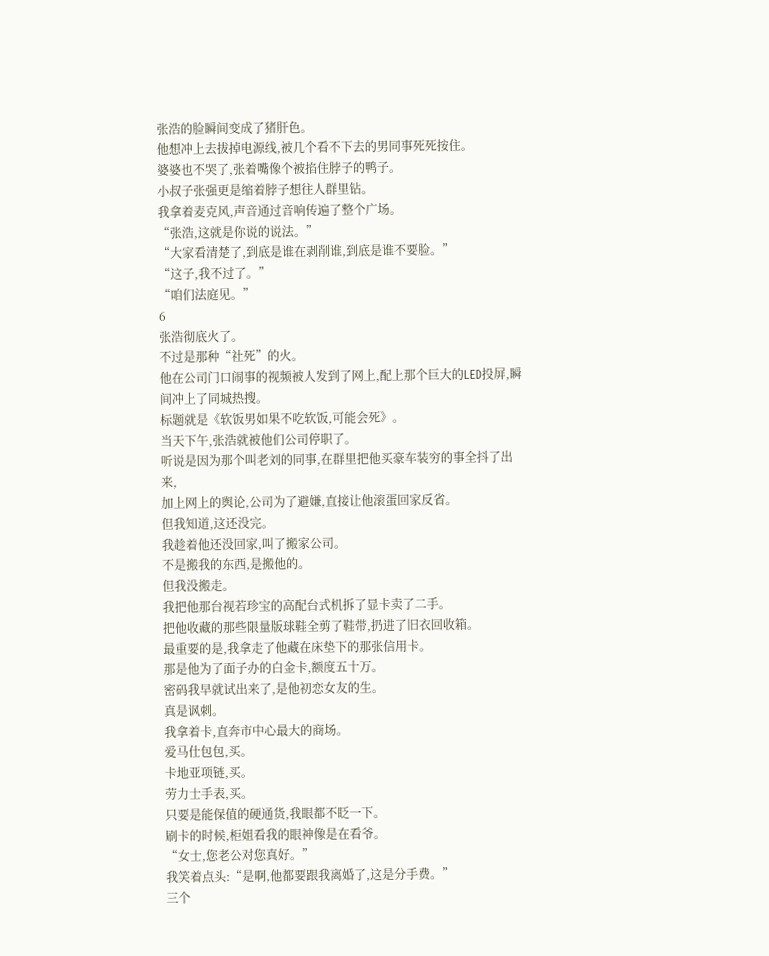张浩的脸瞬间变成了猪肝色。
他想冲上去拔掉电源线,被几个看不下去的男同事死死按住。
婆婆也不哭了,张着嘴像个被掐住脖子的鸭子。
小叔子张强更是缩着脖子想往人群里钻。
我拿着麦克风,声音通过音响传遍了整个广场。
“张浩,这就是你说的说法。”
“大家看清楚了,到底是谁在剥削谁,到底是谁不要脸。”
“这子,我不过了。”
“咱们法庭见。”
6
张浩彻底火了。
不过是那种“社死”的火。
他在公司门口闹事的视频被人发到了网上,配上那个巨大的LED投屏,瞬间冲上了同城热搜。
标题就是《软饭男如果不吃软饭,可能会死》。
当天下午,张浩就被他们公司停职了。
听说是因为那个叫老刘的同事,在群里把他买豪车装穷的事全抖了出来,
加上网上的舆论,公司为了避嫌,直接让他滚蛋回家反省。
但我知道,这还没完。
我趁着他还没回家,叫了搬家公司。
不是搬我的东西,是搬他的。
但我没搬走。
我把他那台视若珍宝的高配台式机拆了显卡卖了二手。
把他收藏的那些限量版球鞋全剪了鞋带,扔进了旧衣回收箱。
最重要的是,我拿走了他藏在床垫下的那张信用卡。
那是他为了面子办的白金卡,额度五十万。
密码我早就试出来了,是他初恋女友的生。
真是讽刺。
我拿着卡,直奔市中心最大的商场。
爱马仕包包,买。
卡地亚项链,买。
劳力士手表,买。
只要是能保值的硬通货,我眼都不眨一下。
刷卡的时候,柜姐看我的眼神像是在看爷。
“女士,您老公对您真好。”
我笑着点头:“是啊,他都要跟我离婚了,这是分手费。”
三个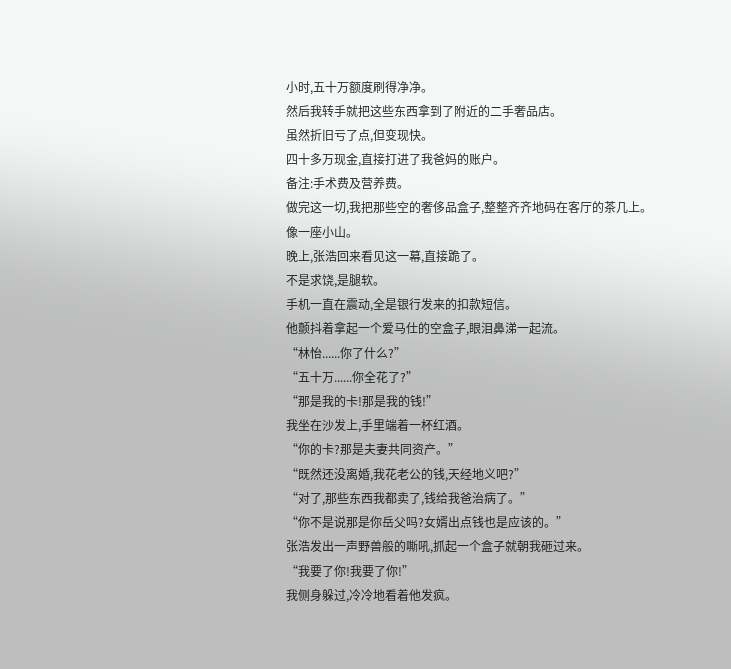小时,五十万额度刷得净净。
然后我转手就把这些东西拿到了附近的二手奢品店。
虽然折旧亏了点,但变现快。
四十多万现金,直接打进了我爸妈的账户。
备注:手术费及营养费。
做完这一切,我把那些空的奢侈品盒子,整整齐齐地码在客厅的茶几上。
像一座小山。
晚上,张浩回来看见这一幕,直接跪了。
不是求饶,是腿软。
手机一直在震动,全是银行发来的扣款短信。
他颤抖着拿起一个爱马仕的空盒子,眼泪鼻涕一起流。
“林怡......你了什么?”
“五十万......你全花了?”
“那是我的卡!那是我的钱!”
我坐在沙发上,手里端着一杯红酒。
“你的卡?那是夫妻共同资产。”
“既然还没离婚,我花老公的钱,天经地义吧?”
“对了,那些东西我都卖了,钱给我爸治病了。”
“你不是说那是你岳父吗?女婿出点钱也是应该的。”
张浩发出一声野兽般的嘶吼,抓起一个盒子就朝我砸过来。
“我要了你!我要了你!”
我侧身躲过,冷冷地看着他发疯。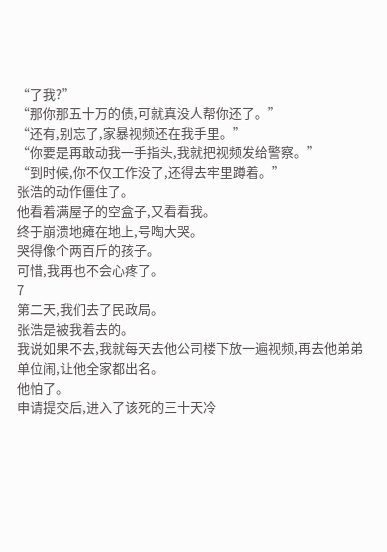“了我?”
“那你那五十万的债,可就真没人帮你还了。”
“还有,别忘了,家暴视频还在我手里。”
“你要是再敢动我一手指头,我就把视频发给警察。”
“到时候,你不仅工作没了,还得去牢里蹲着。”
张浩的动作僵住了。
他看着满屋子的空盒子,又看看我。
终于崩溃地瘫在地上,号啕大哭。
哭得像个两百斤的孩子。
可惜,我再也不会心疼了。
7
第二天,我们去了民政局。
张浩是被我着去的。
我说如果不去,我就每天去他公司楼下放一遍视频,再去他弟弟单位闹,让他全家都出名。
他怕了。
申请提交后,进入了该死的三十天冷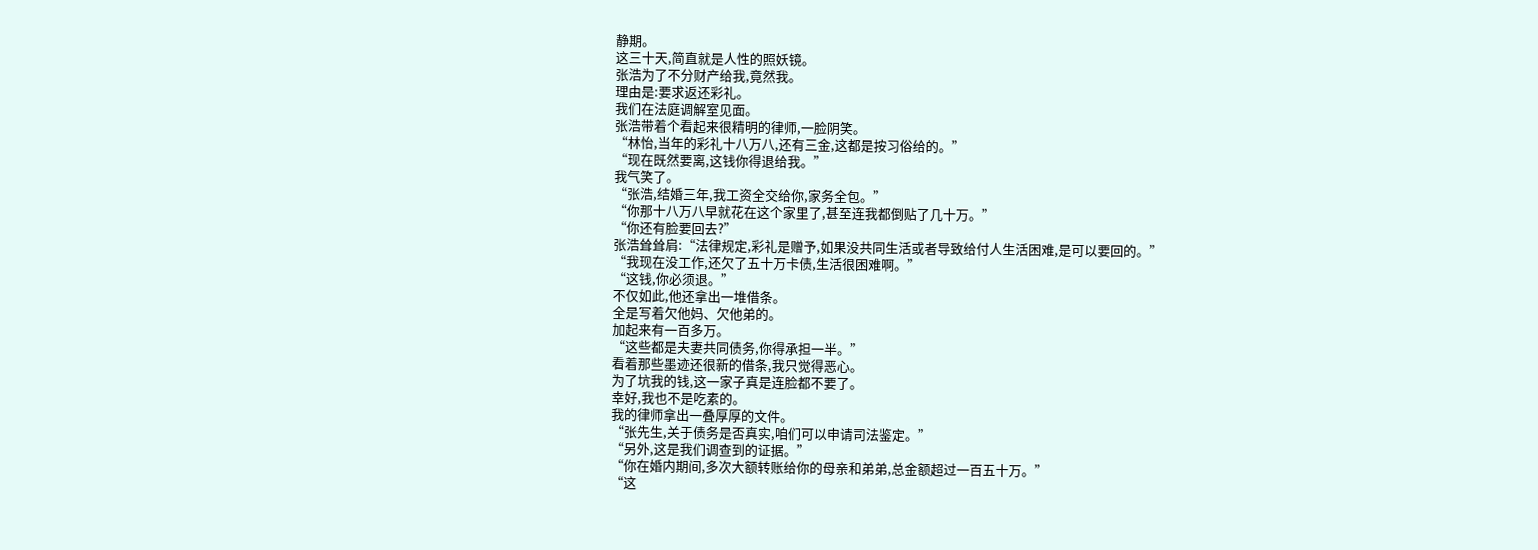静期。
这三十天,简直就是人性的照妖镜。
张浩为了不分财产给我,竟然我。
理由是:要求返还彩礼。
我们在法庭调解室见面。
张浩带着个看起来很精明的律师,一脸阴笑。
“林怡,当年的彩礼十八万八,还有三金,这都是按习俗给的。”
“现在既然要离,这钱你得退给我。”
我气笑了。
“张浩,结婚三年,我工资全交给你,家务全包。”
“你那十八万八早就花在这个家里了,甚至连我都倒贴了几十万。”
“你还有脸要回去?”
张浩耸耸肩:“法律规定,彩礼是赠予,如果没共同生活或者导致给付人生活困难,是可以要回的。”
“我现在没工作,还欠了五十万卡债,生活很困难啊。”
“这钱,你必须退。”
不仅如此,他还拿出一堆借条。
全是写着欠他妈、欠他弟的。
加起来有一百多万。
“这些都是夫妻共同债务,你得承担一半。”
看着那些墨迹还很新的借条,我只觉得恶心。
为了坑我的钱,这一家子真是连脸都不要了。
幸好,我也不是吃素的。
我的律师拿出一叠厚厚的文件。
“张先生,关于债务是否真实,咱们可以申请司法鉴定。”
“另外,这是我们调查到的证据。”
“你在婚内期间,多次大额转账给你的母亲和弟弟,总金额超过一百五十万。”
“这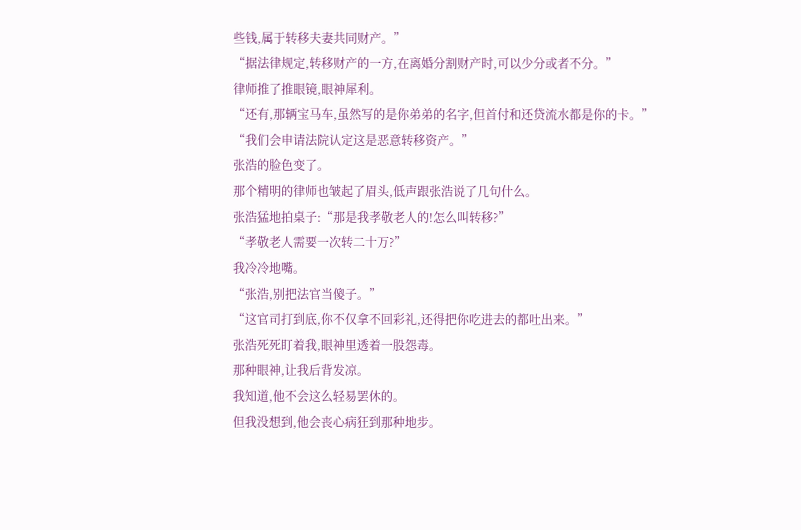些钱,属于转移夫妻共同财产。”
“据法律规定,转移财产的一方,在离婚分割财产时,可以少分或者不分。”
律师推了推眼镜,眼神犀利。
“还有,那辆宝马车,虽然写的是你弟弟的名字,但首付和还贷流水都是你的卡。”
“我们会申请法院认定这是恶意转移资产。”
张浩的脸色变了。
那个精明的律师也皱起了眉头,低声跟张浩说了几句什么。
张浩猛地拍桌子:“那是我孝敬老人的!怎么叫转移?”
“孝敬老人需要一次转二十万?”
我冷冷地嘴。
“张浩,别把法官当傻子。”
“这官司打到底,你不仅拿不回彩礼,还得把你吃进去的都吐出来。”
张浩死死盯着我,眼神里透着一股怨毒。
那种眼神,让我后背发凉。
我知道,他不会这么轻易罢休的。
但我没想到,他会丧心病狂到那种地步。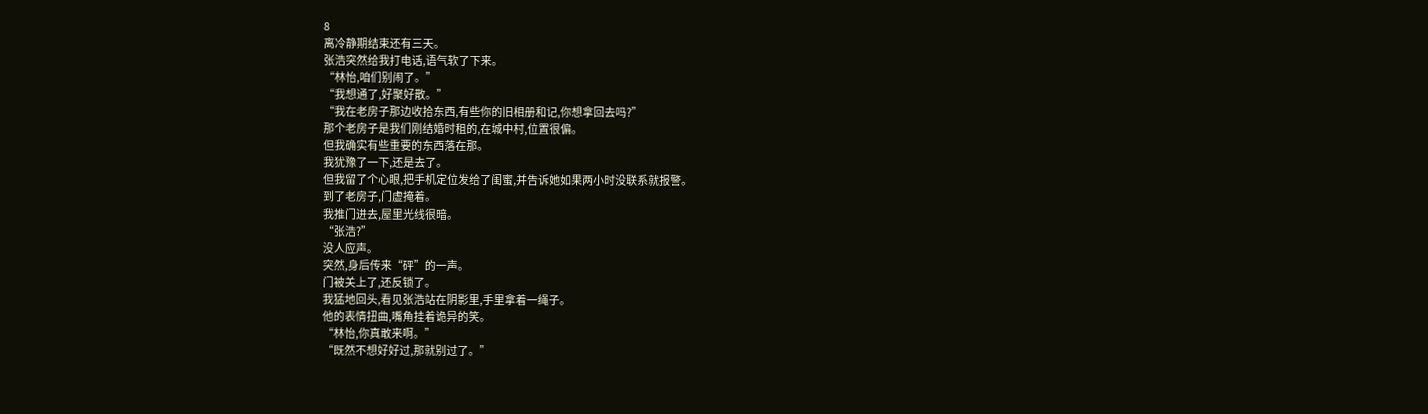8
离冷静期结束还有三天。
张浩突然给我打电话,语气软了下来。
“林怡,咱们别闹了。”
“我想通了,好聚好散。”
“我在老房子那边收拾东西,有些你的旧相册和记,你想拿回去吗?”
那个老房子是我们刚结婚时租的,在城中村,位置很偏。
但我确实有些重要的东西落在那。
我犹豫了一下,还是去了。
但我留了个心眼,把手机定位发给了闺蜜,并告诉她如果两小时没联系就报警。
到了老房子,门虚掩着。
我推门进去,屋里光线很暗。
“张浩?”
没人应声。
突然,身后传来“砰”的一声。
门被关上了,还反锁了。
我猛地回头,看见张浩站在阴影里,手里拿着一绳子。
他的表情扭曲,嘴角挂着诡异的笑。
“林怡,你真敢来啊。”
“既然不想好好过,那就别过了。”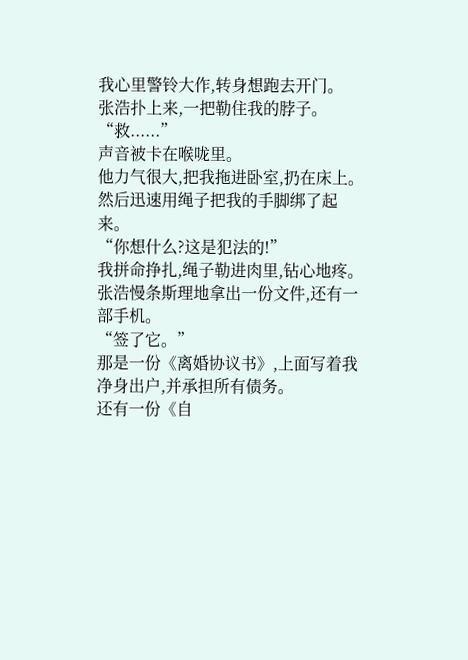我心里警铃大作,转身想跑去开门。
张浩扑上来,一把勒住我的脖子。
“救......”
声音被卡在喉咙里。
他力气很大,把我拖进卧室,扔在床上。
然后迅速用绳子把我的手脚绑了起来。
“你想什么?这是犯法的!”
我拼命挣扎,绳子勒进肉里,钻心地疼。
张浩慢条斯理地拿出一份文件,还有一部手机。
“签了它。”
那是一份《离婚协议书》,上面写着我净身出户,并承担所有债务。
还有一份《自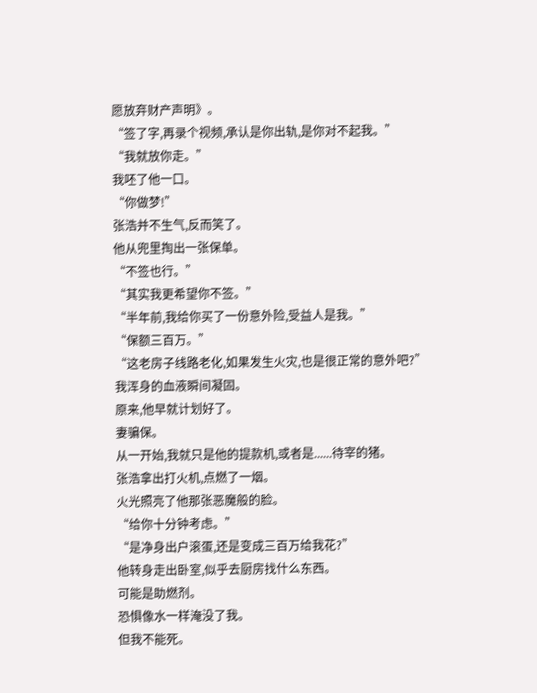愿放弃财产声明》。
“签了字,再录个视频,承认是你出轨,是你对不起我。”
“我就放你走。”
我呸了他一口。
“你做梦!”
张浩并不生气,反而笑了。
他从兜里掏出一张保单。
“不签也行。”
“其实我更希望你不签。”
“半年前,我给你买了一份意外险,受益人是我。”
“保额三百万。”
“这老房子线路老化,如果发生火灾,也是很正常的意外吧?”
我浑身的血液瞬间凝固。
原来,他早就计划好了。
妻骗保。
从一开始,我就只是他的提款机,或者是......待宰的猪。
张浩拿出打火机,点燃了一烟。
火光照亮了他那张恶魔般的脸。
“给你十分钟考虑。”
“是净身出户滚蛋,还是变成三百万给我花?”
他转身走出卧室,似乎去厨房找什么东西。
可能是助燃剂。
恐惧像水一样淹没了我。
但我不能死。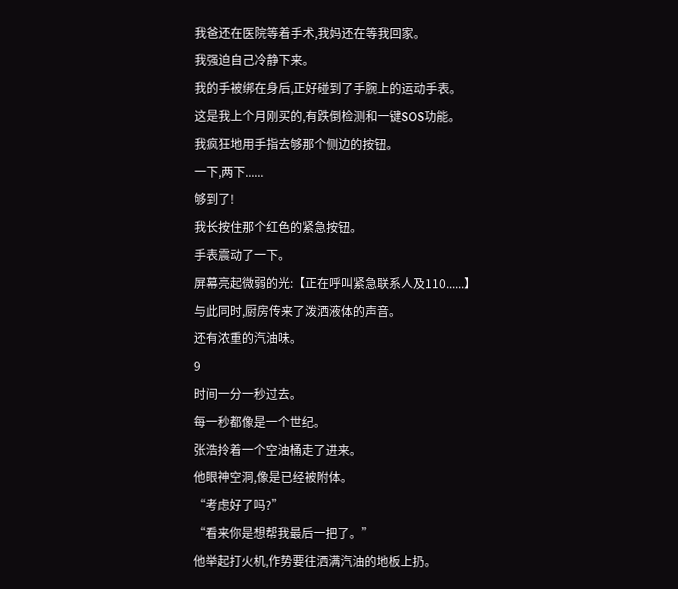我爸还在医院等着手术,我妈还在等我回家。
我强迫自己冷静下来。
我的手被绑在身后,正好碰到了手腕上的运动手表。
这是我上个月刚买的,有跌倒检测和一键SOS功能。
我疯狂地用手指去够那个侧边的按钮。
一下,两下......
够到了!
我长按住那个红色的紧急按钮。
手表震动了一下。
屏幕亮起微弱的光:【正在呼叫紧急联系人及110......】
与此同时,厨房传来了泼洒液体的声音。
还有浓重的汽油味。
9
时间一分一秒过去。
每一秒都像是一个世纪。
张浩拎着一个空油桶走了进来。
他眼神空洞,像是已经被附体。
“考虑好了吗?”
“看来你是想帮我最后一把了。”
他举起打火机,作势要往洒满汽油的地板上扔。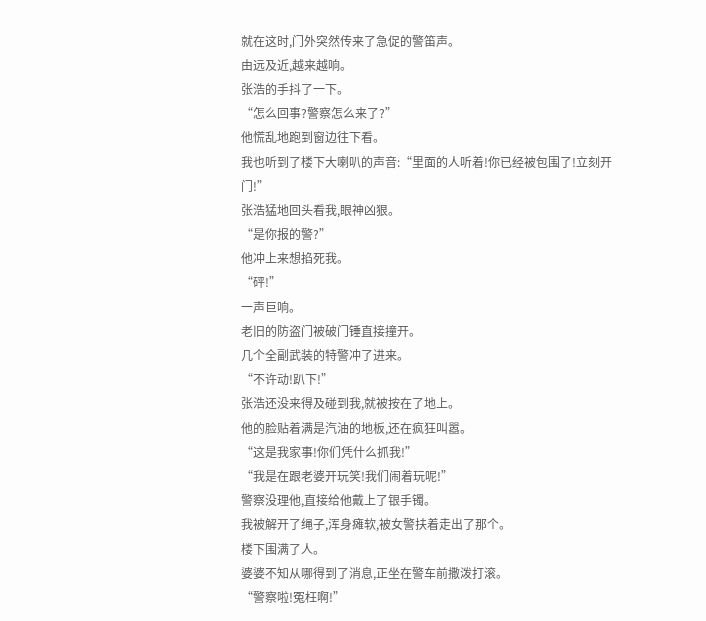就在这时,门外突然传来了急促的警笛声。
由远及近,越来越响。
张浩的手抖了一下。
“怎么回事?警察怎么来了?”
他慌乱地跑到窗边往下看。
我也听到了楼下大喇叭的声音:“里面的人听着!你已经被包围了!立刻开门!”
张浩猛地回头看我,眼神凶狠。
“是你报的警?”
他冲上来想掐死我。
“砰!”
一声巨响。
老旧的防盗门被破门锤直接撞开。
几个全副武装的特警冲了进来。
“不许动!趴下!”
张浩还没来得及碰到我,就被按在了地上。
他的脸贴着满是汽油的地板,还在疯狂叫嚣。
“这是我家事!你们凭什么抓我!”
“我是在跟老婆开玩笑!我们闹着玩呢!”
警察没理他,直接给他戴上了银手镯。
我被解开了绳子,浑身瘫软,被女警扶着走出了那个。
楼下围满了人。
婆婆不知从哪得到了消息,正坐在警车前撒泼打滚。
“警察啦!冤枉啊!”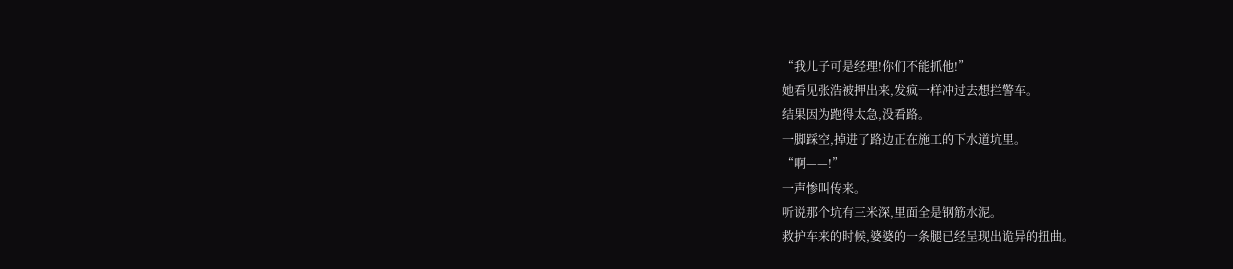“我儿子可是经理!你们不能抓他!”
她看见张浩被押出来,发疯一样冲过去想拦警车。
结果因为跑得太急,没看路。
一脚踩空,掉进了路边正在施工的下水道坑里。
“啊——!”
一声惨叫传来。
听说那个坑有三米深,里面全是钢筋水泥。
救护车来的时候,婆婆的一条腿已经呈现出诡异的扭曲。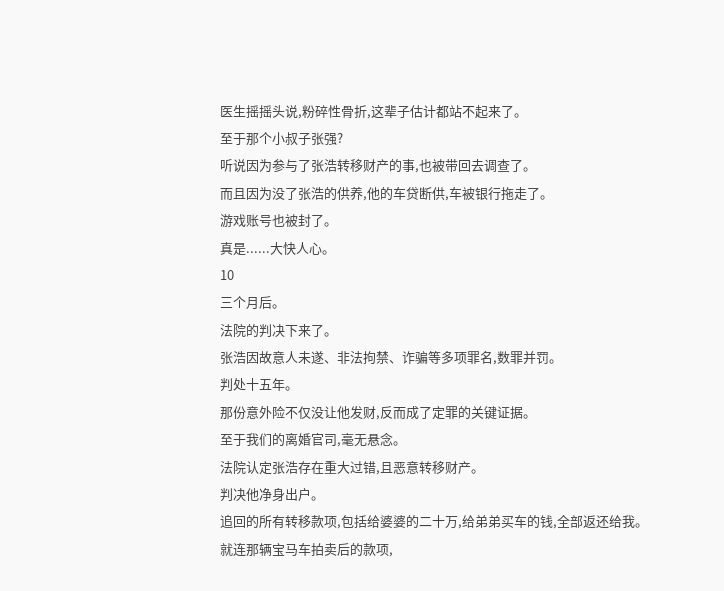医生摇摇头说,粉碎性骨折,这辈子估计都站不起来了。
至于那个小叔子张强?
听说因为参与了张浩转移财产的事,也被带回去调查了。
而且因为没了张浩的供养,他的车贷断供,车被银行拖走了。
游戏账号也被封了。
真是......大快人心。
10
三个月后。
法院的判决下来了。
张浩因故意人未遂、非法拘禁、诈骗等多项罪名,数罪并罚。
判处十五年。
那份意外险不仅没让他发财,反而成了定罪的关键证据。
至于我们的离婚官司,毫无悬念。
法院认定张浩存在重大过错,且恶意转移财产。
判决他净身出户。
追回的所有转移款项,包括给婆婆的二十万,给弟弟买车的钱,全部返还给我。
就连那辆宝马车拍卖后的款项,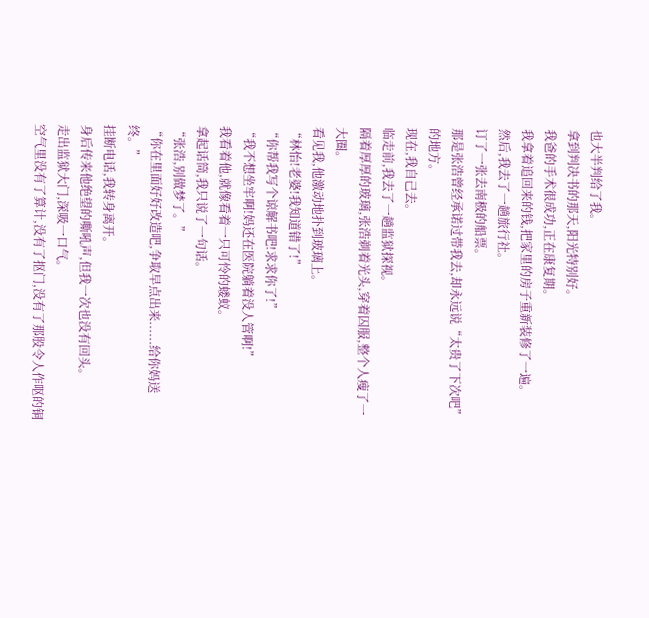也大半判给了我。
拿到判决书的那天,阳光特别好。
我爸的手术很成功,正在康复期。
我拿着追回来的钱,把家里的房子重新装修了一遍。
然后,我去了一趟旅行社。
订了一张去南极的船票。
那是张浩曾经承诺过带我去,却永远说“太贵了下次吧”的地方。
现在,我自己去。
临走前,我去了一趟监狱探视。
隔着厚厚的玻璃,张浩剃着光头,穿着囚服,整个人瘦了一大圈。
看见我,他激动地扑到玻璃上。
“林怡!老婆!我知道错了!”
“你帮我写个谅解书吧!求求你了!”
“我不想坐牢啊!妈还在医院躺着没人管啊!”
我看着他,就像看着一只可怜的蝼蚁。
拿起话筒,我只说了一句话。
“张浩,别做梦了。”
“你在里面好好改造吧,争取早点出来......给你妈送终。”
挂断电话,我转身离开。
身后传来他绝望的嘶吼声,但我一次也没有回头。
走出监狱大门,深吸一口气。
空气里没有了算计,没有了抠门,没有了那股令人作呕的铜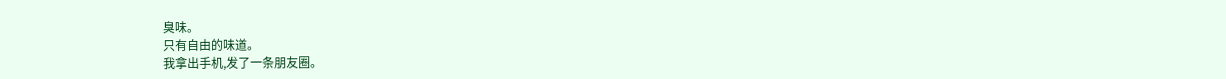臭味。
只有自由的味道。
我拿出手机,发了一条朋友圈。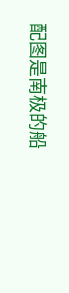配图是南极的船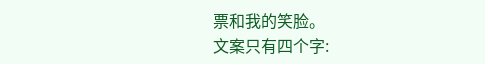票和我的笑脸。
文案只有四个字: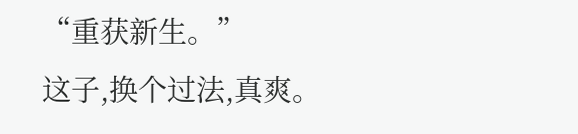“重获新生。”
这子,换个过法,真爽。